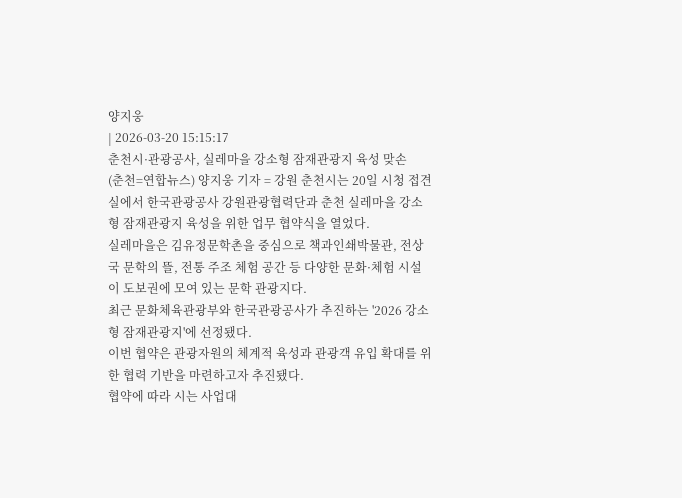양지웅
| 2026-03-20 15:15:17
춘천시·관광공사, 실레마을 강소형 잠재관광지 육성 맞손
(춘천=연합뉴스) 양지웅 기자 = 강원 춘천시는 20일 시청 접견실에서 한국관광공사 강원관광협력단과 춘천 실레마을 강소형 잠재관광지 육성을 위한 업무 협약식을 열었다.
실레마을은 김유정문학촌을 중심으로 책과인쇄박물관, 전상국 문학의 뜰, 전통 주조 체험 공간 등 다양한 문화·체험 시설이 도보권에 모여 있는 문학 관광지다.
최근 문화체육관광부와 한국관광공사가 추진하는 '2026 강소형 잠재관광지'에 선정됐다.
이번 협약은 관광자원의 체계적 육성과 관광객 유입 확대를 위한 협력 기반을 마련하고자 추진됐다.
협약에 따라 시는 사업대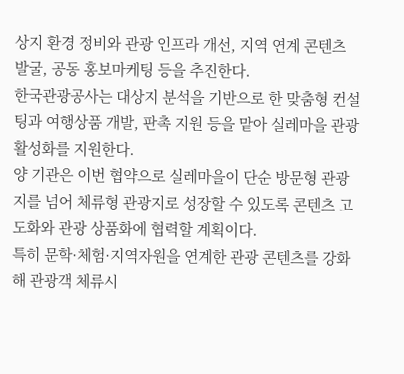상지 환경 정비와 관광 인프라 개선, 지역 연계 콘텐츠 발굴, 공동 홍보마케팅 등을 추진한다.
한국관광공사는 대상지 분석을 기반으로 한 맞춤형 컨설팅과 여행상품 개발, 판촉 지원 등을 맡아 실레마을 관광 활성화를 지원한다.
양 기관은 이번 협약으로 실레마을이 단순 방문형 관광지를 넘어 체류형 관광지로 성장할 수 있도록 콘텐츠 고도화와 관광 상품화에 협력할 계획이다.
특히 문학·체험·지역자원을 연계한 관광 콘텐츠를 강화해 관광객 체류시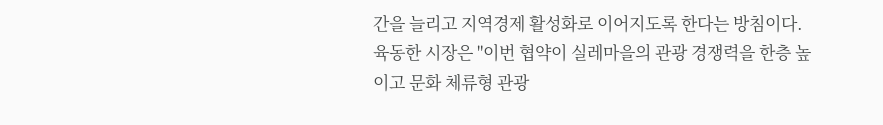간을 늘리고 지역경제 활성화로 이어지도록 한다는 방침이다.
육동한 시장은 "이번 협약이 실레마을의 관광 경쟁력을 한층 높이고 문화 체류형 관광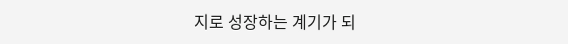지로 성장하는 계기가 되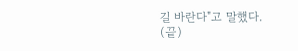길 바란다"고 말했다.
(끝)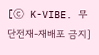[ⓒ K-VIBE. 무단전재-재배포 금지]